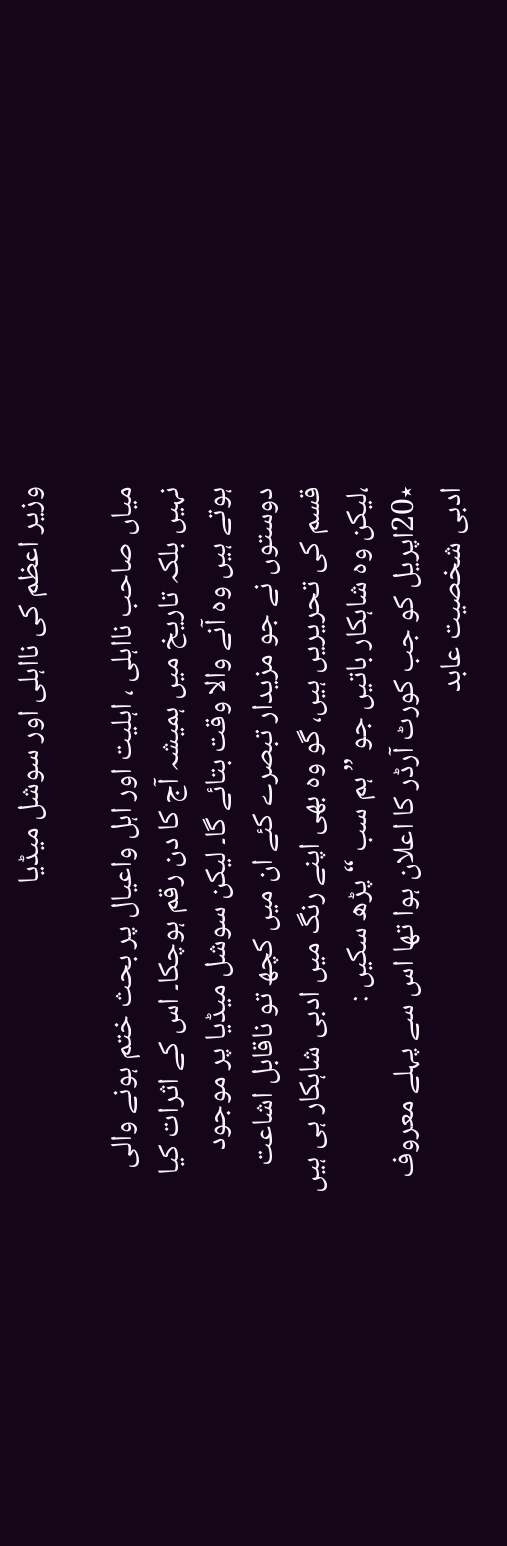وزیر اعظم کی نااہلی اور سوشل میڈیا

میاں صاحب نااہلی ، اہلیت اور اہل واعیال پر بحث ختم ہونے والی نہیں بلکہ تاریخ میں ہمیشہ آج کا دن رقم ہوچکا۔ اس کے اثرات کیا ہوتے ہیں وہ آنے والا وقت بتائے گا۔ لیکن سوشل میڈیا پر موجود دوستوں نے جو مزیدار تبصرے کئے ان میں کچھ تو ناقابل اشاعت قسم کی تحریریں ہیں، گو وہ بھی اپنے رنگ میں ادبی شاہکار ہی ہیں ،لیکن وہ شاہکار باتیں جو ”ہم سب “ پڑھ سکیں :
٭20اپریل کو جب کورٹ آرڈر کا اعلان ہوا تھا اس سے پہلے معروف ادبی شخصیت عابد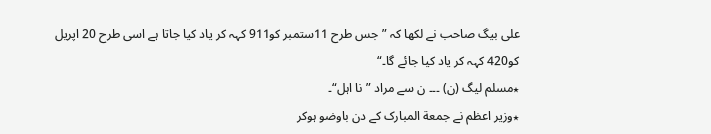علی بیگ صاحب نے لکھا کہ ” جس طرح 11ستمبر کو911 کہہ کر یاد کیا جاتا ہے اسی طرح 20 اپریل کو420 کہہ کر یاد کیا جائے گا۔“
٭مسلم لیگ (ن) ۔۔۔ ن سے مراد ”نا اہل“۔
٭وزیر اعظم نے جمعة المبارک کے دن باوضو ہوکر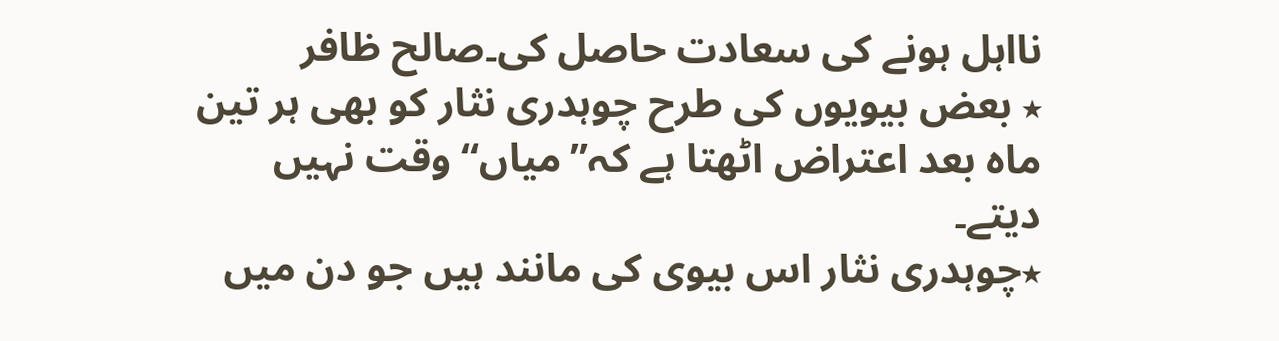نااہل ہونے کی سعادت حاصل کی۔صالح ظافر
٭ بعض بیویوں کی طرح چوہدری نثار کو بھی ہر تین ماہ بعد اعتراض اٹھتا ہے کہ”میاں“ وقت نہیں دیتے۔
٭چوہدری نثار اس بیوی کی مانند ہیں جو دن میں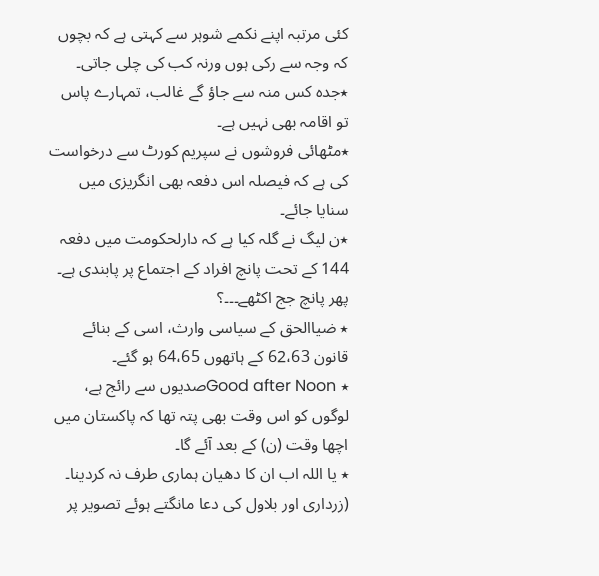کئی مرتبہ اپنے نکمے شوہر سے کہتی ہے کہ بچوں کہ وجہ سے رکی ہوں ورنہ کب کی چلی جاتی۔
٭جدہ کس منہ سے جاؤ گے غالب، تمہارے پاس تو اقامہ بھی نہیں ہے۔
٭مٹھائی فروشوں نے سپریم کورٹ سے درخواست کی ہے کہ فیصلہ اس دفعہ بھی انگریزی میں سنایا جائے۔
٭ن لیگ نے گلہ کیا ہے کہ دارلحکومت میں دفعہ 144 کے تحت پانچ افراد کے اجتماع پر پابندی ہے۔ پھر پانچ جج اکٹھے۔۔۔؟
٭ ضیاالحق کے سیاسی وارث، اسی کے بنائے قانون 62،63 کے ہاتھوں 64،65 ہو گئے۔
٭ Good after Noonصدیوں سے رائج ہے، لوگوں کو اس وقت بھی پتہ تھا کہ پاکستان میں اچھا وقت (ن) کے بعد آئے گا۔
٭ یا اللہ اب ان کا دھیان ہماری طرف نہ کردینا۔ (زرداری اور بلاول کی دعا مانگتے ہوئے تصویر پر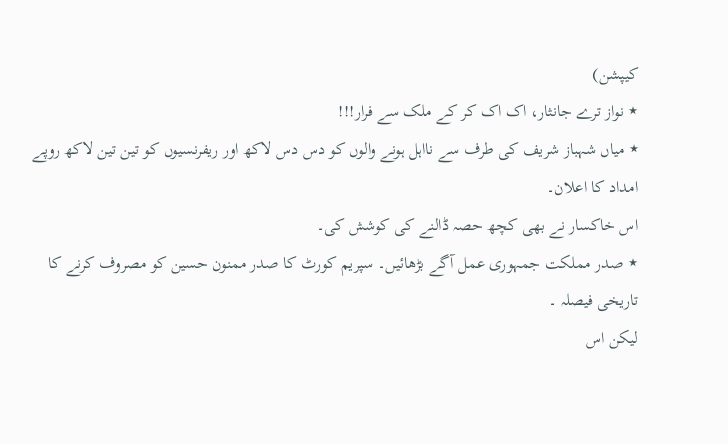کیپشن)
٭ نواز ترے جانثار، اک اک کر کے ملک سے فرار!!!
٭ میاں شہباز شریف کی طرف سے نااہل ہونے والوں کو دس دس لاکھ اور ریفرنسیوں کو تین تین لاکھ روپے امداد کا اعلان۔
اس خاکسار نے بھی کچھ حصہ ڈالنے کی کوشش کی۔
٭ صدر مملکت جمہوری عمل آگے بڑھائیں۔ سپریم کورٹ کا صدر ممنون حسین کو مصروف کرنے کا تاریخی فیصلہ ۔
لیکن اس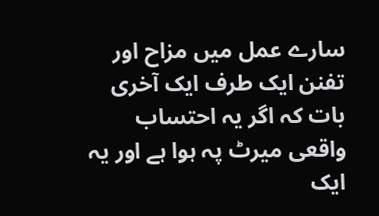سارے عمل میں مزاح اور تفنن ایک طرف ایک آخری بات کہ اگر یہ احتساب واقعی میرٹ پہ ہوا ہے اور یہ ایک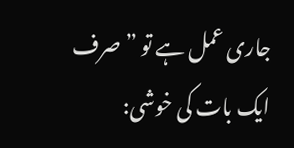جاری عمل ہے تو ”صرف ایک بات کی خوشی: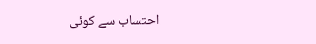احتساب سے کوئی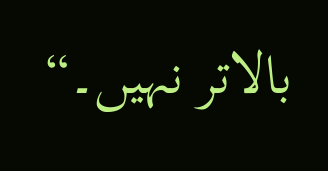بالاتر نہیں۔“